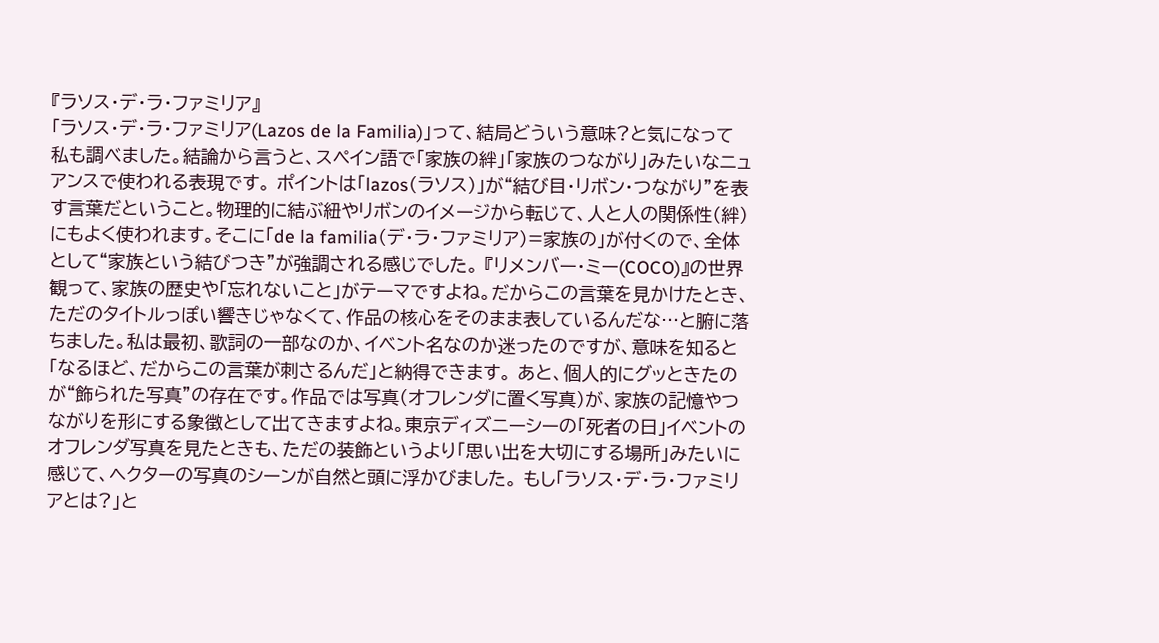『ラソス・デ・ラ・ファミリア』
「ラソス・デ・ラ・ファミリア(Lazos de la Familia)」って、結局どういう意味?と気になって私も調べました。結論から言うと、スペイン語で「家族の絆」「家族のつながり」みたいなニュアンスで使われる表現です。 ポイントは「lazos(ラソス)」が“結び目・リボン・つながり”を表す言葉だということ。物理的に結ぶ紐やリボンのイメージから転じて、人と人の関係性(絆)にもよく使われます。そこに「de la familia(デ・ラ・ファミリア)=家族の」が付くので、全体として“家族という結びつき”が強調される感じでした。 『リメンバー・ミー(COCO)』の世界観って、家族の歴史や「忘れないこと」がテーマですよね。だからこの言葉を見かけたとき、ただのタイトルっぽい響きじゃなくて、作品の核心をそのまま表しているんだな…と腑に落ちました。私は最初、歌詞の一部なのか、イベント名なのか迷ったのですが、意味を知ると「なるほど、だからこの言葉が刺さるんだ」と納得できます。 あと、個人的にグッときたのが“飾られた写真”の存在です。作品では写真(オフレンダに置く写真)が、家族の記憶やつながりを形にする象徴として出てきますよね。東京ディズニーシーの「死者の日」イベントのオフレンダ写真を見たときも、ただの装飾というより「思い出を大切にする場所」みたいに感じて、ヘクターの写真のシーンが自然と頭に浮かびました。 もし「ラソス・デ・ラ・ファミリアとは?」と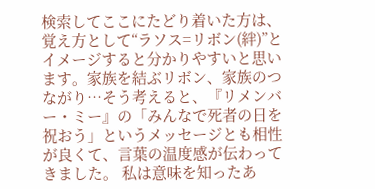検索してここにたどり着いた方は、覚え方として“ラソス=リボン(絆)”とイメージすると分かりやすいと思います。家族を結ぶリボン、家族のつながり…そう考えると、『リメンバー・ミー』の「みんなで死者の日を祝おう」というメッセージとも相性が良くて、言葉の温度感が伝わってきました。 私は意味を知ったあ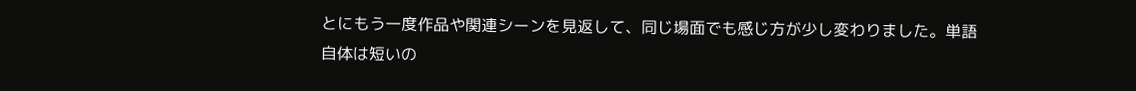とにもう一度作品や関連シーンを見返して、同じ場面でも感じ方が少し変わりました。単語自体は短いの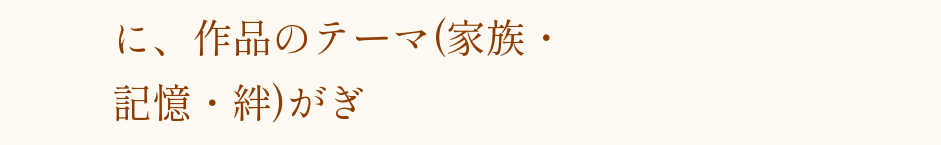に、作品のテーマ(家族・記憶・絆)がぎ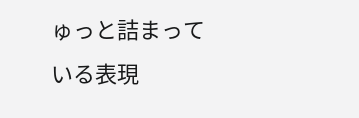ゅっと詰まっている表現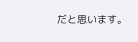だと思います。